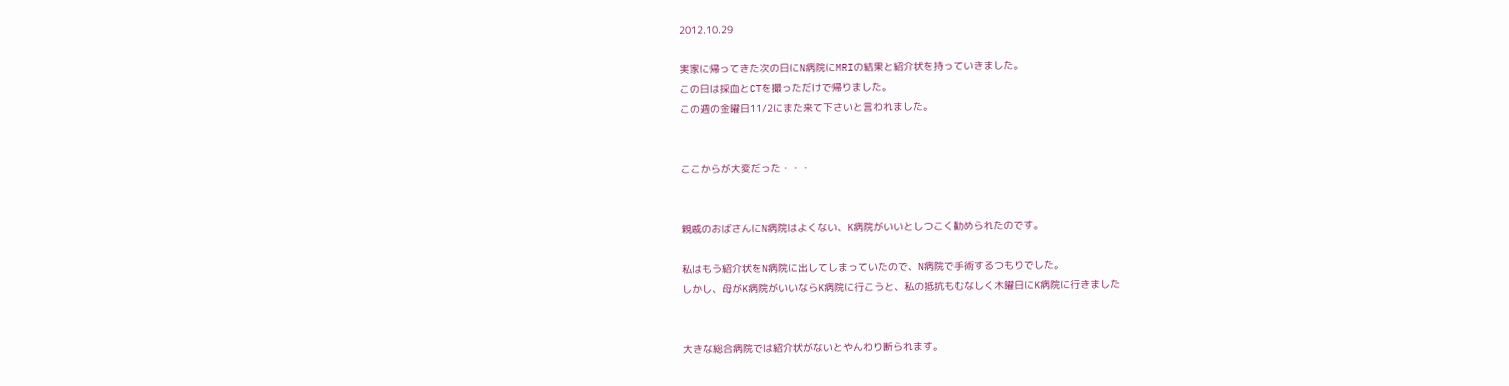2012.10.29

実家に帰ってきた次の日にN病院にMRIの結果と紹介状を持っていきました。
この日は採血とCTを撮っただけで帰りました。
この週の金曜日11/2にまた来て下さいと言われました。


ここからが大変だった・・・


親戚のおばさんにN病院はよくない、K病院がいいとしつこく勧められたのです。

私はもう紹介状をN病院に出してしまっていたので、N病院で手術するつもりでした。
しかし、母がK病院がいいならK病院に行こうと、私の抵抗もむなしく木曜日にK病院に行きました


大きな総合病院では紹介状がないとやんわり断られます。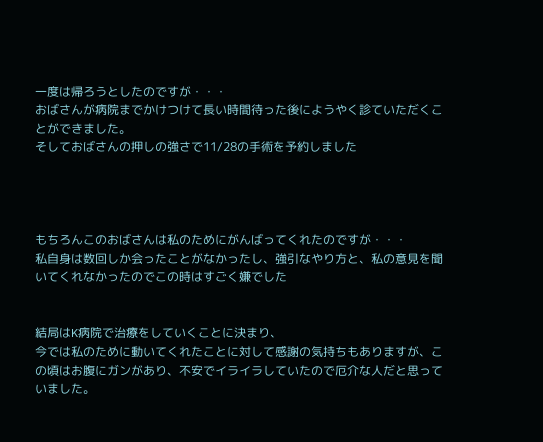一度は帰ろうとしたのですが・・・
おばさんが病院までかけつけて長い時間待った後にようやく診ていただくことができました。
そしておばさんの押しの強さで11/28の手術を予約しました




もちろんこのおばさんは私のためにがんばってくれたのですが・・・
私自身は数回しか会ったことがなかったし、強引なやり方と、私の意見を聞いてくれなかったのでこの時はすごく嫌でした


結局はK病院で治療をしていくことに決まり、
今では私のために動いてくれたことに対して感謝の気持ちもありますが、この頃はお腹にガンがあり、不安でイライラしていたので厄介な人だと思っていました。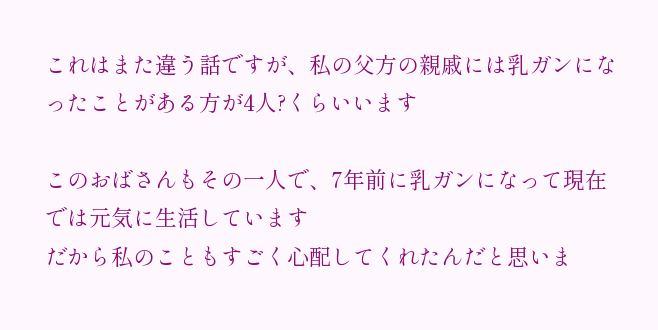これはまた違う話ですが、私の父方の親戚には乳ガンになったことがある方が4人?くらいいます

このおばさんもその一人で、7年前に乳ガンになって現在では元気に生活しています
だから私のこともすごく心配してくれたんだと思いま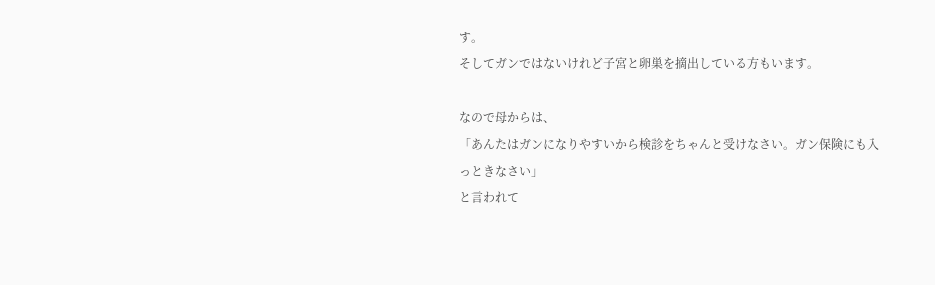す。
そしてガンではないけれど子宮と卵巣を摘出している方もいます。

なので母からは、
「あんたはガンになりやすいから検診をちゃんと受けなさい。ガン保険にも入っときなさい」
と言われて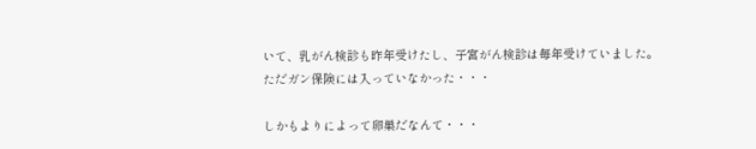いて、乳がん検診も昨年受けたし、子宮がん検診は毎年受けていました。
ただガン保険には入っていなかった・・・

しかもよりによって卵巣だなんて・・・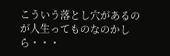こういう落とし穴があるのが人生ってものなのかしら・・・